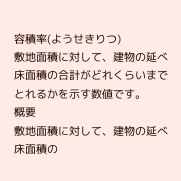容積率(ようせきりつ)
敷地面積に対して、建物の延べ床面積の合計がどれくらいまでとれるかを示す数値です。
概要
敷地面積に対して、建物の延べ床面積の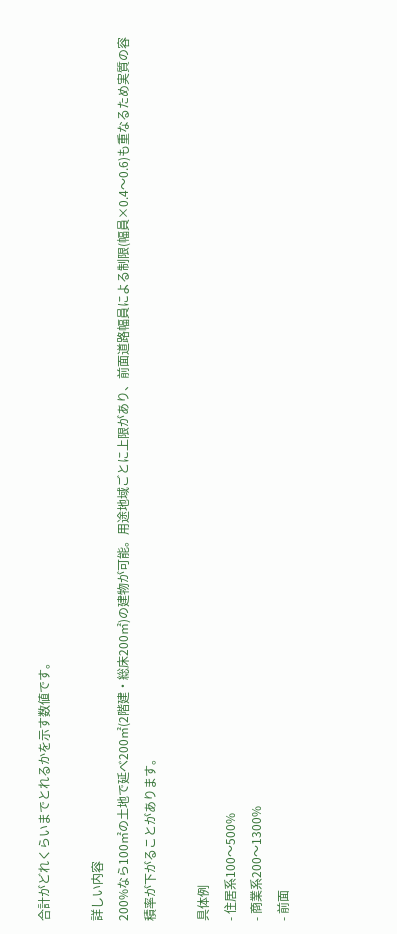合計がどれくらいまでとれるかを示す数値です。

詳しい内容
200%なら100㎡の土地で延べ200㎡(2階建・総床200㎡)の建物が可能。用途地域ごとに上限があり、前面道路幅員による制限(幅員×0.4〜0.6)も重なるため実質の容積率が下がることがあります。

具体例
- 住居系100〜500%
- 商業系200〜1300%
- 前面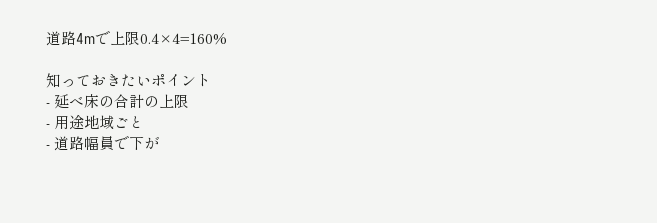道路4mで上限0.4×4=160%

知っておきたいポイント
- 延べ床の合計の上限
- 用途地域ごと
- 道路幅員で下が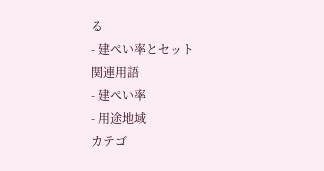る
- 建ぺい率とセット
関連用語
- 建ぺい率
- 用途地域
カテゴ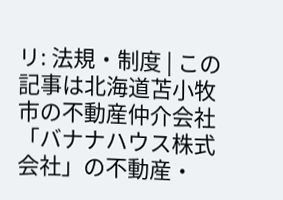リ: 法規・制度 | この記事は北海道苫小牧市の不動産仲介会社「バナナハウス株式会社」の不動産・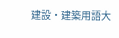建設・建築用語大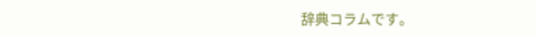辞典コラムです。